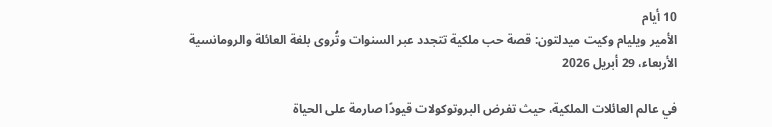10 أيام
الأمير ويليام وكيت ميدلتون: قصة حب ملكية تتجدد عبر السنوات وتُروى بلغة العائلة والرومانسية
الأربعاء، 29 أبريل 2026

في عالم العائلات الملكية، حيث تفرض البروتوكولات قيودًا صارمة على الحياة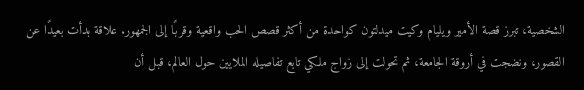الشخصية، تبرز قصة الأمير ويليام وكيت ميدلتون كواحدة من أكثر قصص الحب واقعية وقربًا إلى الجمهور. علاقة بدأت بعيدًا عن القصور، ونضجت في أروقة الجامعة، ثم تحولت إلى زواج ملكي تابع تفاصيله الملايين حول العالم، قبل أن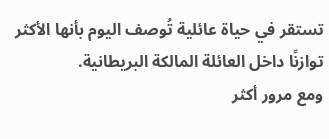تستقر في حياة عائلية تُوصف اليوم بأنها الأكثر توازنًا داخل العائلة المالكة البريطانية.
ومع مرور أكثر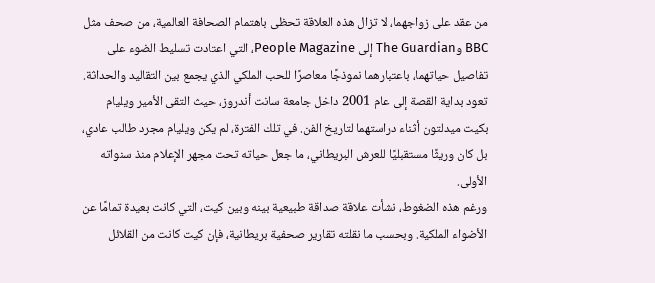من عقد على زواجهما، لا تزال هذه العلاقة تحظى باهتمام الصحافة العالمية، من صحف مثل BBC وThe Guardian إلى People Magazine، التي اعتادت تسليط الضوء على تفاصيل حياتهما، باعتبارهما نموذجًا معاصرًا للحب الملكي الذي يجمع بين التقاليد والحداثة.
تعود بداية القصة إلى عام 2001 داخل جامعة سانت أندروز، حيث التقى الأمير ويليام بكيت ميدلتون أثناء دراستهما لتاريخ الفن. في تلك الفترة، لم يكن ويليام مجرد طالب عادي، بل كان وريثًا مستقبليًا للعرش البريطاني، ما جعل حياته تحت مجهر الإعلام منذ سنواته الأولى.
ورغم هذه الضغوط، نشأت علاقة صداقة طبيعية بينه وبين كيت، التي كانت بعيدة تمامًا عن الأضواء الملكية. وبحسب ما نقلته تقارير صحفية بريطانية، فإن كيت كانت من القلائل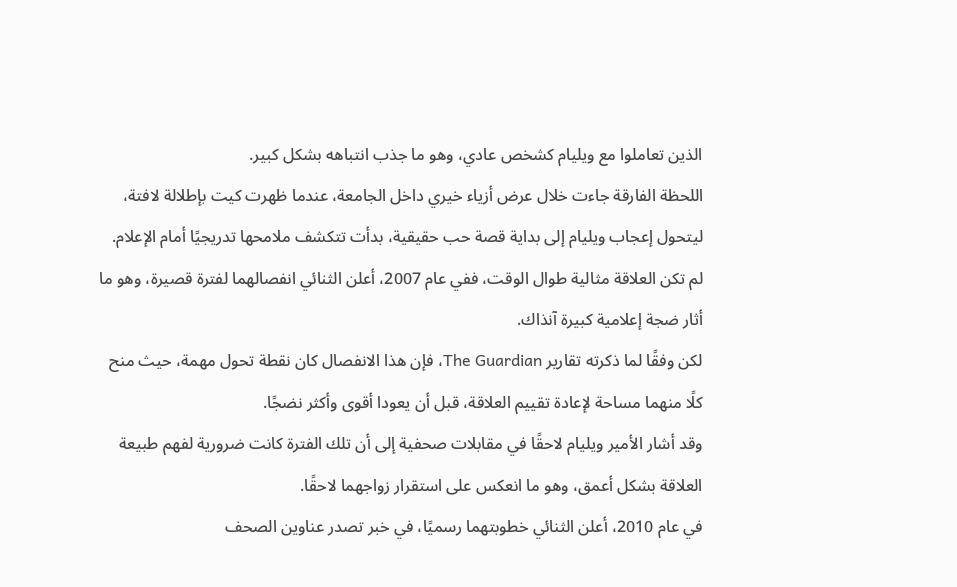الذين تعاملوا مع ويليام كشخص عادي، وهو ما جذب انتباهه بشكل كبير.
اللحظة الفارقة جاءت خلال عرض أزياء خيري داخل الجامعة، عندما ظهرت كيت بإطلالة لافتة، ليتحول إعجاب ويليام إلى بداية قصة حب حقيقية، بدأت تتكشف ملامحها تدريجيًا أمام الإعلام.
لم تكن العلاقة مثالية طوال الوقت، ففي عام 2007، أعلن الثنائي انفصالهما لفترة قصيرة، وهو ما أثار ضجة إعلامية كبيرة آنذاك.
لكن وفقًا لما ذكرته تقارير The Guardian، فإن هذا الانفصال كان نقطة تحول مهمة، حيث منح كلًا منهما مساحة لإعادة تقييم العلاقة، قبل أن يعودا أقوى وأكثر نضجًا.
وقد أشار الأمير ويليام لاحقًا في مقابلات صحفية إلى أن تلك الفترة كانت ضرورية لفهم طبيعة العلاقة بشكل أعمق، وهو ما انعكس على استقرار زواجهما لاحقًا.
في عام 2010، أعلن الثنائي خطوبتهما رسميًا، في خبر تصدر عناوين الصحف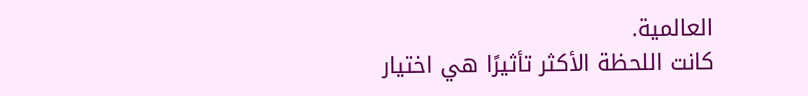العالمية.
كانت اللحظة الأكثر تأثيرًا هي اختيار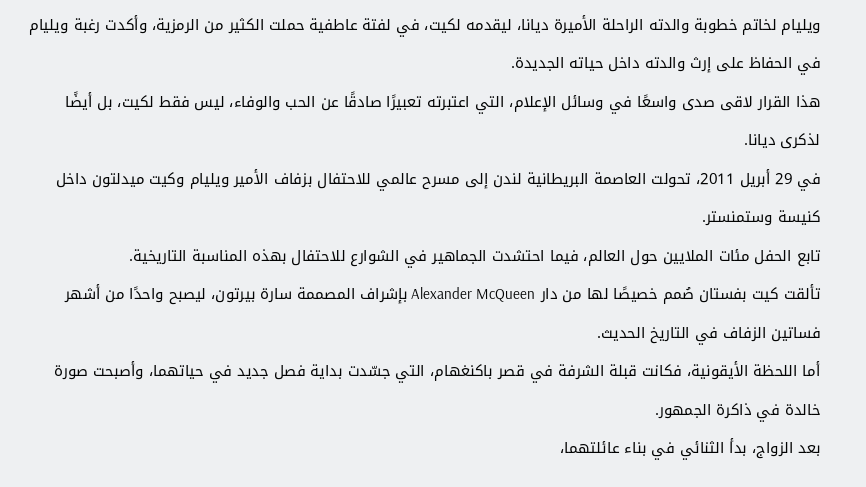ويليام لخاتم خطوبة والدته الراحلة الأميرة ديانا، ليقدمه لكيت، في لفتة عاطفية حملت الكثير من الرمزية، وأكدت رغبة ويليام في الحفاظ على إرث والدته داخل حياته الجديدة.
هذا القرار لاقى صدى واسعًا في وسائل الإعلام، التي اعتبرته تعبيرًا صادقًا عن الحب والوفاء، ليس فقط لكيت، بل أيضًا لذكرى ديانا.
في 29 أبريل 2011، تحولت العاصمة البريطانية لندن إلى مسرح عالمي للاحتفال بزفاف الأمير ويليام وكيت ميدلتون داخل كنيسة وستمنستر.
تابع الحفل مئات الملايين حول العالم، فيما احتشدت الجماهير في الشوارع للاحتفال بهذه المناسبة التاريخية.
تألقت كيت بفستان صُمم خصيصًا لها من دار Alexander McQueen بإشراف المصممة سارة بيرتون، ليصبح واحدًا من أشهر فساتين الزفاف في التاريخ الحديث.
أما اللحظة الأيقونية، فكانت قبلة الشرفة في قصر باكنغهام، التي جسّدت بداية فصل جديد في حياتهما، وأصبحت صورة خالدة في ذاكرة الجمهور.
بعد الزواج، بدأ الثنائي في بناء عائلتهما،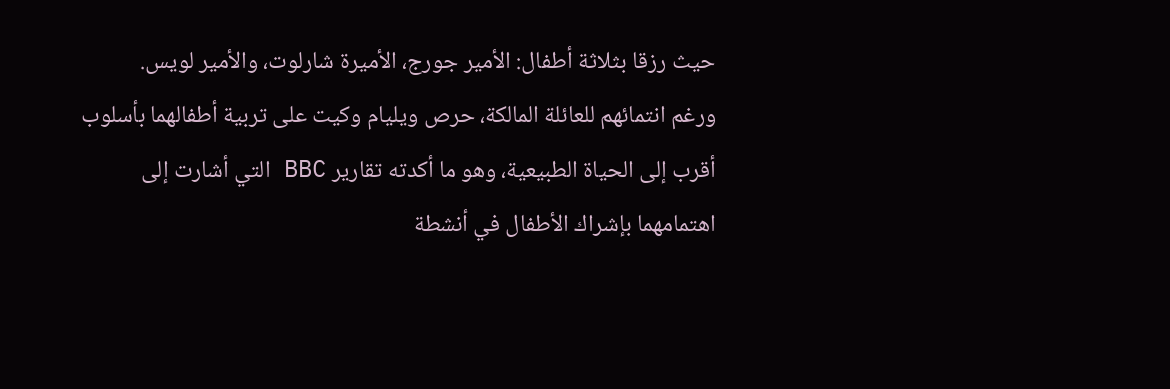حيث رزقا بثلاثة أطفال: الأمير جورج، الأميرة شارلوت، والأمير لويس.
ورغم انتمائهم للعائلة المالكة، حرص ويليام وكيت على تربية أطفالهما بأسلوب أقرب إلى الحياة الطبيعية، وهو ما أكدته تقارير BBC التي أشارت إلى اهتمامهما بإشراك الأطفال في أنشطة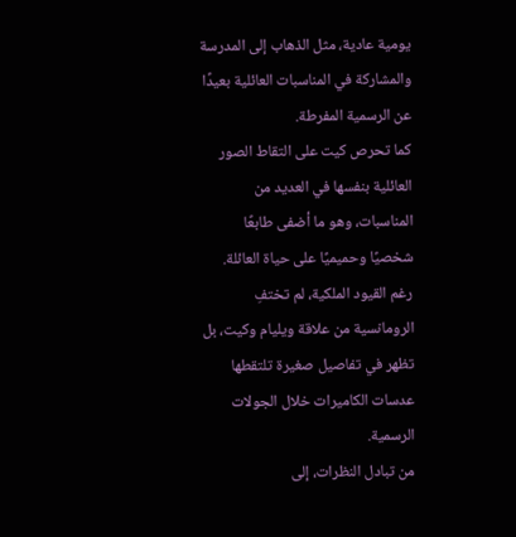يومية عادية، مثل الذهاب إلى المدرسة والمشاركة في المناسبات العائلية بعيدًا عن الرسمية المفرطة.
كما تحرص كيت على التقاط الصور العائلية بنفسها في العديد من المناسبات، وهو ما أضفى طابعًا شخصيًا وحميميًا على حياة العائلة.
رغم القيود الملكية، لم تختفِ الرومانسية من علاقة ويليام وكيت، بل تظهر في تفاصيل صغيرة تلتقطها عدسات الكاميرات خلال الجولات الرسمية.
من تبادل النظرات، إلى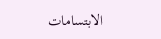الابتسامات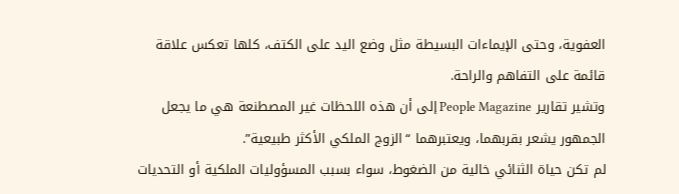العفوية، وحتى الإيماءات البسيطة مثل وضع اليد على الكتف، كلها تعكس علاقة قائمة على التفاهم والراحة.
وتشير تقارير People Magazine إلى أن هذه اللحظات غير المصطنعة هي ما يجعل الجمهور يشعر بقربهما، ويعتبرهما “الزوج الملكي الأكثر طبيعية”.
لم تكن حياة الثنائي خالية من الضغوط، سواء بسبب المسؤوليات الملكية أو التحديات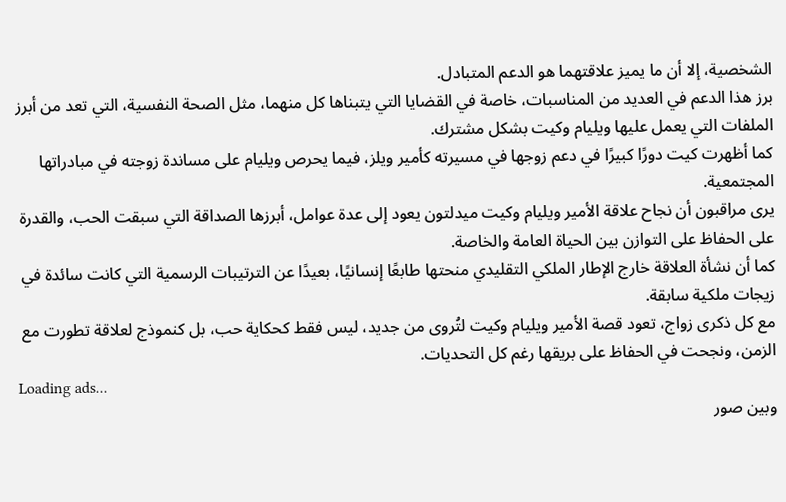الشخصية، إلا أن ما يميز علاقتهما هو الدعم المتبادل.
برز هذا الدعم في العديد من المناسبات، خاصة في القضايا التي يتبناها كل منهما، مثل الصحة النفسية، التي تعد من أبرز الملفات التي يعمل عليها ويليام وكيت بشكل مشترك.
كما أظهرت كيت دورًا كبيرًا في دعم زوجها في مسيرته كأمير ويلز، فيما يحرص ويليام على مساندة زوجته في مبادراتها المجتمعية.
يرى مراقبون أن نجاح علاقة الأمير ويليام وكيت ميدلتون يعود إلى عدة عوامل، أبرزها الصداقة التي سبقت الحب، والقدرة على الحفاظ على التوازن بين الحياة العامة والخاصة.
كما أن نشأة العلاقة خارج الإطار الملكي التقليدي منحتها طابعًا إنسانيًا، بعيدًا عن الترتيبات الرسمية التي كانت سائدة في زيجات ملكية سابقة.
مع كل ذكرى زواج، تعود قصة الأمير ويليام وكيت لتُروى من جديد، ليس فقط كحكاية حب، بل كنموذج لعلاقة تطورت مع الزمن، ونجحت في الحفاظ على بريقها رغم كل التحديات.
Loading ads...
وبين صور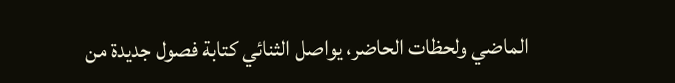الماضي ولحظات الحاضر، يواصل الثنائي كتابة فصول جديدة من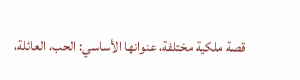قصة ملكية مختلفة، عنوانها الأساسي: الحب، العائلة،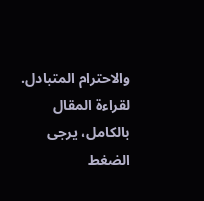والاحترام المتبادل.
لقراءة المقال بالكامل، يرجى الضغط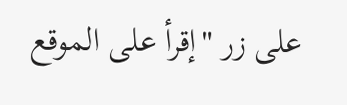على زر "إقرأ على الموقع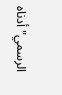الرسمي" أدناه